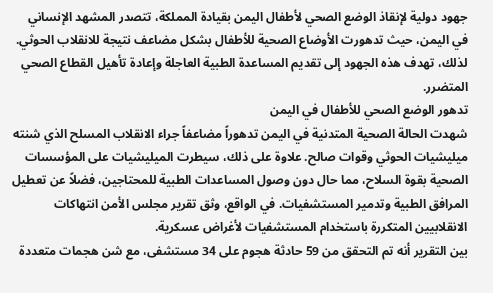جهود دولية لإنقاذ الوضع الصحي لأطفال اليمن بقيادة المملكة، تتصدر المشهد الإنساني في اليمن، حيث تدهورت الأوضاع الصحية للأطفال بشكل مضاعف نتيجة للانقلاب الحوثي. لذلك، تهدف هذه الجهود إلى تقديم المساعدة الطبية العاجلة وإعادة تأهيل القطاع الصحي المتضرر.
تدهور الوضع الصحي للأطفال في اليمن
شهدت الحالة الصحية المتدنية في اليمن تدهوراً مضاعفاً جراء الانقلاب المسلح الذي شنته ميليشيات الحوثي وقوات صالح. علاوة على ذلك، سيطرت الميليشيات على المؤسسات الصحية بقوة السلاح، مما حال دون وصول المساعدات الطبية للمحتاجين، فضلاً عن تعطيل المرافق الطبية وتدمير المستشفيات. في الواقع، وثق تقرير مجلس الأمن انتهاكات الانقلابيين المتكررة باستخدام المستشفيات لأغراض عسكرية.
بين التقرير أنه تم التحقق من 59 حادثة هجوم على 34 مستشفى، مع شن هجمات متعددة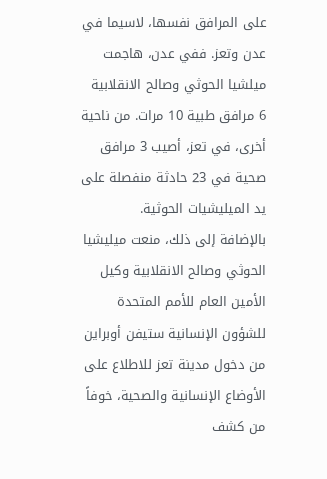على المرافق نفسها، لاسيما في عدن وتعز. ففي عدن، هاجمت ميلشيا الحوثي وصالح الانقلابية 6 مرافق طبية 10 مرات. من ناحية أخرى، في تعز، أصيب 3 مرافق صحية في 23 حادثة منفصلة على يد الميليشيات الحوثية.
بالإضافة إلى ذلك، منعت ميليشيا الحوثي وصالح الانقلابية وكيل الأمين العام للأمم المتحدة للشؤون الإنسانية ستيفن أوبراين من دخول مدينة تعز للاطلاع على الأوضاع الإنسانية والصحية، خوفاً من كشف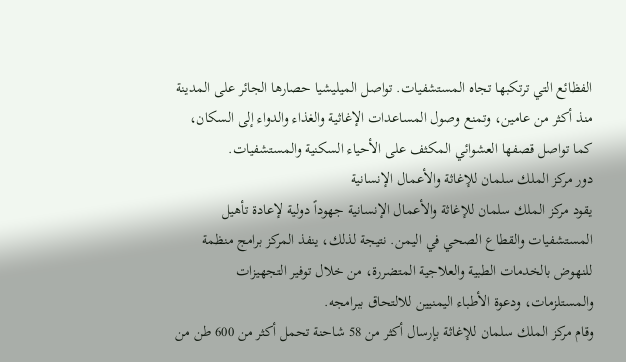الفظائع التي ترتكبها تجاه المستشفيات. تواصل الميليشيا حصارها الجائر على المدينة منذ أكثر من عامين، وتمنع وصول المساعدات الإغاثية والغذاء والدواء إلى السكان، كما تواصل قصفها العشوائي المكثف على الأحياء السكنية والمستشفيات.
دور مركز الملك سلمان للإغاثة والأعمال الإنسانية
يقود مركز الملك سلمان للإغاثة والأعمال الإنسانية جهوداً دولية لإعادة تأهيل المستشفيات والقطاع الصحي في اليمن. نتيجة لذلك، ينفذ المركز برامج منظمة للنهوض بالخدمات الطبية والعلاجية المتضررة، من خلال توفير التجهيزات والمستلزمات، ودعوة الأطباء اليمنيين للالتحاق ببرامجه.
وقام مركز الملك سلمان للإغاثة بإرسال أكثر من 58 شاحنة تحمل أكثر من 600 طن من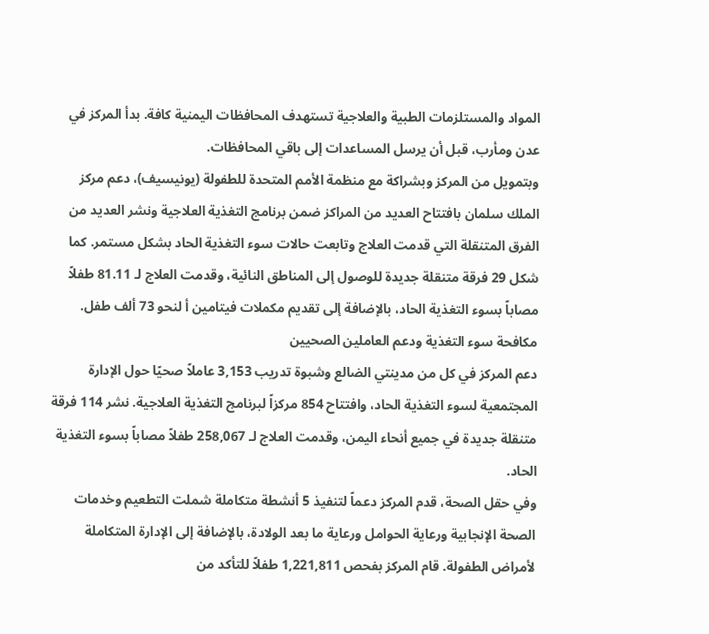المواد والمستلزمات الطبية والعلاجية تستهدف المحافظات اليمنية كافة. بدأ المركز في عدن ومأرب، قبل أن يرسل المساعدات إلى باقي المحافظات.
وبتمويل من المركز وبشراكة مع منظمة الأمم المتحدة للطفولة (يونيسيف)، دعم مركز الملك سلمان بافتتاح العديد من المراكز ضمن برنامج التغذية العلاجية ونشر العديد من الفرق المتنقلة التي قدمت العلاج وتابعت حالات سوء التغذية الحاد بشكل مستمر. كما شكل 29 فرقة متنقلة جديدة للوصول إلى المناطق النائية، وقدمت العلاج لـ 81.11 طفلاً مصاباً بسوء التغذية الحاد، بالإضافة إلى تقديم مكملات فيتامين أ لنحو 73 ألف طفل.
مكافحة سوء التغذية ودعم العاملين الصحيين
دعم المركز في كل من مدينتي الضالع وشبوة تدريب 3,153 عاملاً صحيًا حول الإدارة المجتمعية لسوء التغذية الحاد، وافتتاح 854 مركزاً لبرنامج التغذية العلاجية. نشر 114 فرقة متنقلة جديدة في جميع أنحاء اليمن، وقدمت العلاج لـ 258,067 طفلاً مصاباً بسوء التغذية الحاد.
وفي حقل الصحة، قدم المركز دعماً لتنفيذ 5 أنشطة متكاملة شملت التطعيم وخدمات الصحة الإنجابية ورعاية الحوامل ورعاية ما بعد الولادة، بالإضافة إلى الإدارة المتكاملة لأمراض الطفولة. قام المركز بفحص 1,221,811 طفلاً للتأكد من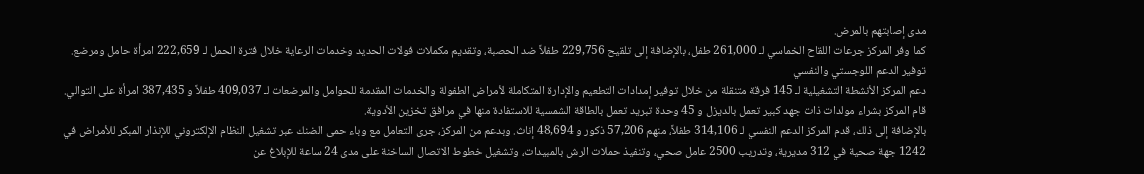مدى إصابتهم بالمرض.
كما وفر المركز جرعات اللقاح الخماسي لـ 261,000 طفل، بالإضافة إلى تلقيح 229,756 طفلاً ضد الحصبة، وتقديم مكملات فولات الحديد وخدمات الرعاية خلال فترة الحمل لـ 222,659 امرأة حامل ومرضع.
توفير الدعم اللوجستي والنفسي
دعم المركز الأنشطة التشغيلية لـ 145 فرقة متنقلة من خلال توفير إمدادات التطعيم والإدارة المتكاملة لأمراض الطفولة والخدمات المقدمة للحوامل والمرضعات لـ 409,037 طفلاً و 387,435 امرأة على التوالي. قام المركز بشراء مولدات ذات جهد كبير تعمل بالديزل و 45 وحدة تبريد تعمل بالطاقة الشمسية للاستفادة منها في مرافق تخزين الأدوية.
بالإضافة إلى ذلك، قدم المركز الدعم النفسي لـ 314,106 طفلاً، منهم 57,206 ذكور و 48,694 إناث. وبدعم من المركز، جرى التعامل مع وباء حمى الضنك عبر تشغيل النظام الإلكتروني للإنذار المبكر للأمراض في 1242 جهة صحية في 312 مديرية، وتدريب 2500 عامل صحي، وتنفيذ حملات الرش بالمبيدات، وتشغيل خطوط الاتصال الساخنة على مدى 24 ساعة للإبلاغ عن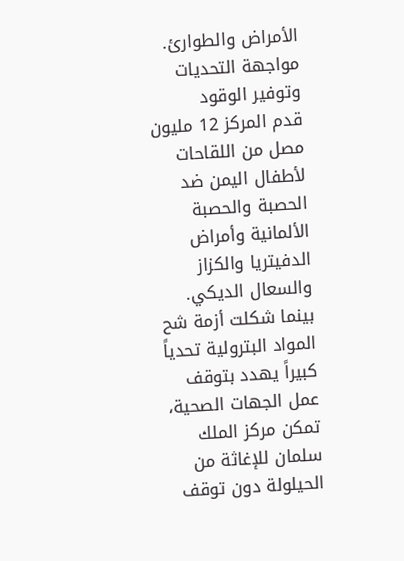الأمراض والطوارئ.
مواجهة التحديات وتوفير الوقود
قدم المركز 12 مليون مصل من اللقاحات لأطفال اليمن ضد الحصبة والحصبة الألمانية وأمراض الدفيتريا والكزاز والسعال الديكي. بينما شكلت أزمة شح المواد البترولية تحدياً كبيراً يهدد بتوقف عمل الجهات الصحية، تمكن مركز الملك سلمان للإغاثة من الحيلولة دون توقف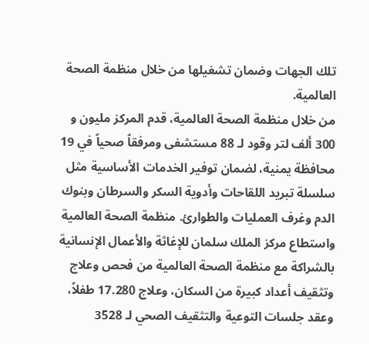تلك الجهات وضمان تشغيلها من خلال منظمة الصحة العالمية.
من خلال منظمة الصحة العالمية، قدم المركز مليون و 300 ألف لتر وقود لـ 88 مستشفى ومرفقاً صحياً في 19 محافظة يمنية، لضمان توفير الخدمات الأساسية مثل سلسلة تبريد اللقاحات وأدوية السكر والسرطان وبنوك الدم وغرف العمليات والطوارئ. منظمة الصحة العالمية
واستطاع مركز الملك سلمان للإغاثة والأعمال الإنسانية بالشراكة مع منظمة الصحة العالمية من فحص وعلاج وتثقيف أعداد كبيرة من السكان، وعلاج 17.280 طفلاً، وعقد جلسات التوعية والتثقيف الصحي لـ 3528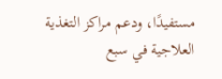مستفيدًا، ودعم مراكز التغذية العلاجية في سبع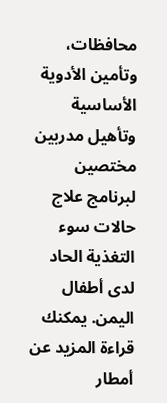محافظات، وتأمين الأدوية الأساسية وتأهيل مدربين مختصين لبرنامج علاج حالات سوء التغذية الحاد لدى أطفال اليمن. يمكنك قراءة المزيد عن أمطار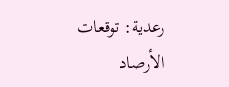رعدية: توقعات الأرصاد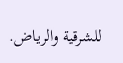للشرقية والرياض.